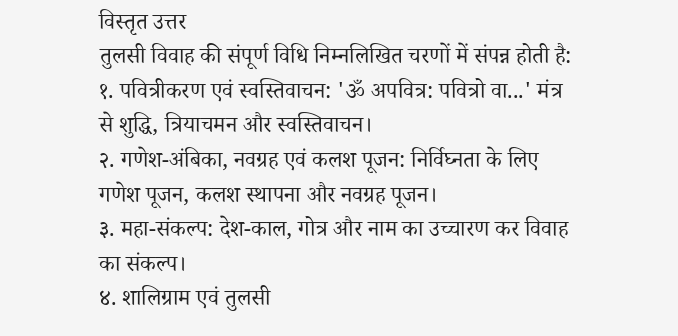विस्तृत उत्तर
तुलसी विवाह की संपूर्ण विधि निम्नलिखित चरणों में संपन्न होती है:
१. पवित्रीकरण एवं स्वस्तिवाचन: 'ॐ अपवित्र: पवित्रो वा...' मंत्र से शुद्धि, त्रियाचमन और स्वस्तिवाचन।
२. गणेश-अंबिका, नवग्रह एवं कलश पूजन: निर्विघ्नता के लिए गणेश पूजन, कलश स्थापना और नवग्रह पूजन।
३. महा-संकल्प: देश-काल, गोत्र और नाम का उच्चारण कर विवाह का संकल्प।
४. शालिग्राम एवं तुलसी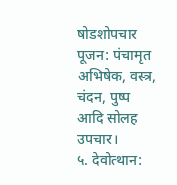षोडशोपचार पूजन: पंचामृत अभिषेक, वस्त्र, चंदन, पुष्प आदि सोलह उपचार।
५. देवोत्थान: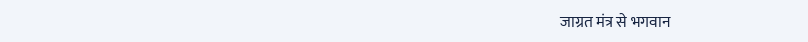जाग्रत मंत्र से भगवान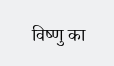विष्णु का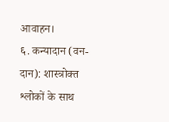आवाहन।
६. कन्यादान (वन-दान): शास्त्रोक्त श्लोकों के साथ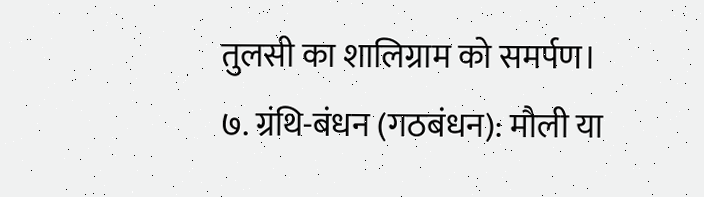तुलसी का शालिग्राम को समर्पण।
७. ग्रंथि-बंधन (गठबंधन): मौली या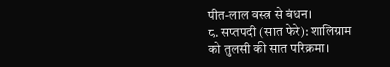पीत-लाल वस्त्र से बंधन।
८. सप्तपदी (सात फेरे): शालिग्राम को तुलसी की सात परिक्रमा।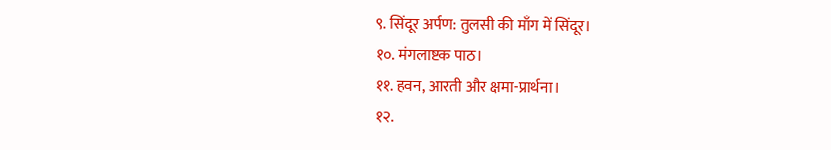९. सिंदूर अर्पण: तुलसी की माँग में सिंदूर।
१०. मंगलाष्टक पाठ।
११. हवन, आरती और क्षमा-प्रार्थना।
१२.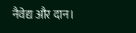नैवेद्य और दान।